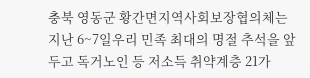충북 영동군 황간면지역사회보장협의체는 지난 6~7일우리 민족 최대의 명절 추석을 앞두고 독거노인 등 저소득 취약계층 21가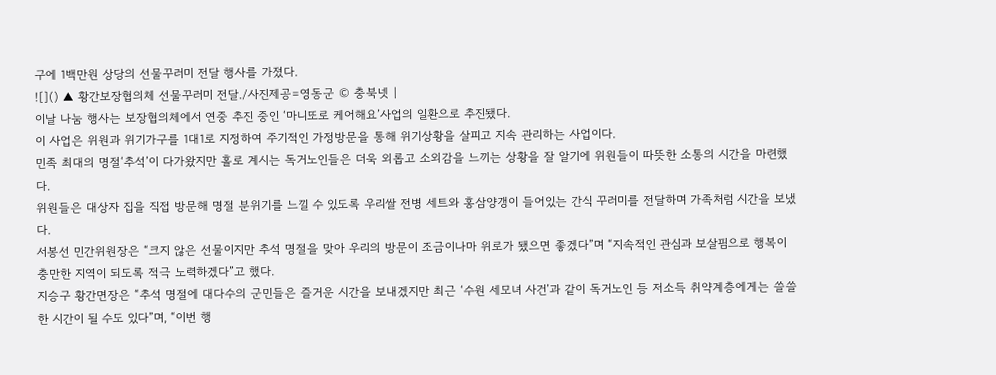구에 1백만원 상당의 선물꾸러미 전달 행사를 가졌다.
![]() ▲ 황간보장협의체 선물꾸러미 전달./사진제공=영동군 © 충북넷 |
이날 나눔 행사는 보장협의체에서 연중 추진 중인 ‘마니또로 케어해요’사업의 일환으로 추진됐다.
이 사업은 위원과 위기가구를 1대1로 지정하여 주기적인 가정방문을 통해 위기상황을 살피고 지속 관리하는 사업이다.
민족 최대의 명절‘추석’이 다가왔지만 홀로 계시는 독거노인들은 더욱 외롭고 소외감을 느끼는 상황을 잘 알기에 위원들이 따뜻한 소통의 시간을 마련했다.
위원들은 대상자 집을 직접 방문해 명절 분위기를 느낄 수 있도록 우리쌀 전병 세트와 홍삼양갱이 들어있는 간식 꾸러미를 전달하며 가족처럼 시간을 보냈다.
서봉선 민간위원장은 “크지 않은 선물이지만 추석 명절을 맞아 우리의 방문이 조금이나마 위로가 됐으면 좋겠다”며 “지속적인 관심과 보살핌으로 행복이 충만한 지역이 되도록 적극 노력하겠다”고 했다.
지승구 황간면장은 “추석 명절에 대다수의 군민들은 즐거운 시간을 보내겠지만 최근 ‘수원 세모녀 사건’과 같이 독거노인 등 저소득 취약계층에게는 쓸쓸한 시간이 될 수도 있다”며, “이번 행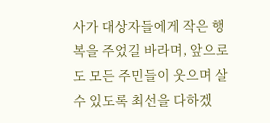사가 대상자들에게 작은 행복을 주었길 바라며, 앞으로도 모든 주민들이 웃으며 살 수 있도록 최선을 다하겠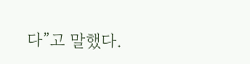다”고 말했다.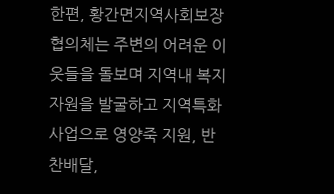한편, 황간면지역사회보장협의체는 주변의 어려운 이웃들을 돌보며 지역내 복지자원을 발굴하고 지역특화사업으로 영양죽 지원, 반찬배달,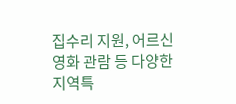집수리 지원, 어르신영화 관람 등 다양한 지역특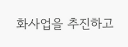화사업을 추진하고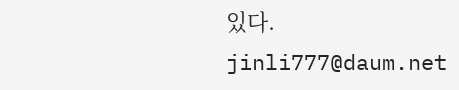있다.
jinli777@daum.net